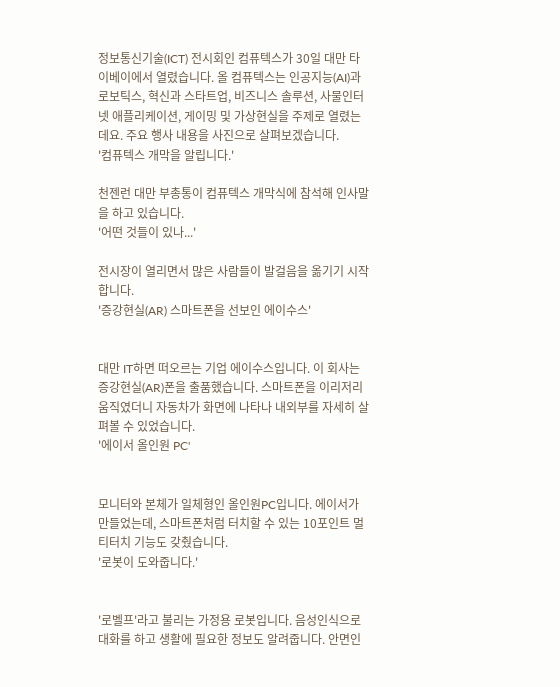정보통신기술(ICT) 전시회인 컴퓨텍스가 30일 대만 타이베이에서 열렸습니다. 올 컴퓨텍스는 인공지능(AI)과 로보틱스, 혁신과 스타트업, 비즈니스 솔루션, 사물인터넷 애플리케이션, 게이밍 및 가상현실을 주제로 열렸는데요. 주요 행사 내용을 사진으로 살펴보겠습니다.
'컴퓨텍스 개막을 알립니다.'

천젠런 대만 부총통이 컴퓨텍스 개막식에 참석해 인사말을 하고 있습니다.
'어떤 것들이 있나...'

전시장이 열리면서 많은 사람들이 발걸음을 옮기기 시작합니다.
'증강현실(AR) 스마트폰을 선보인 에이수스'


대만 IT하면 떠오르는 기업 에이수스입니다. 이 회사는 증강현실(AR)폰을 출품했습니다. 스마트폰을 이리저리 움직였더니 자동차가 화면에 나타나 내외부를 자세히 살펴볼 수 있었습니다.
'에이서 올인원 PC'


모니터와 본체가 일체형인 올인원PC입니다. 에이서가 만들었는데, 스마트폰처럼 터치할 수 있는 10포인트 멀티터치 기능도 갖췄습니다.
'로봇이 도와줍니다.'


'로벨프'라고 불리는 가정용 로봇입니다. 음성인식으로 대화를 하고 생활에 필요한 정보도 알려줍니다. 안면인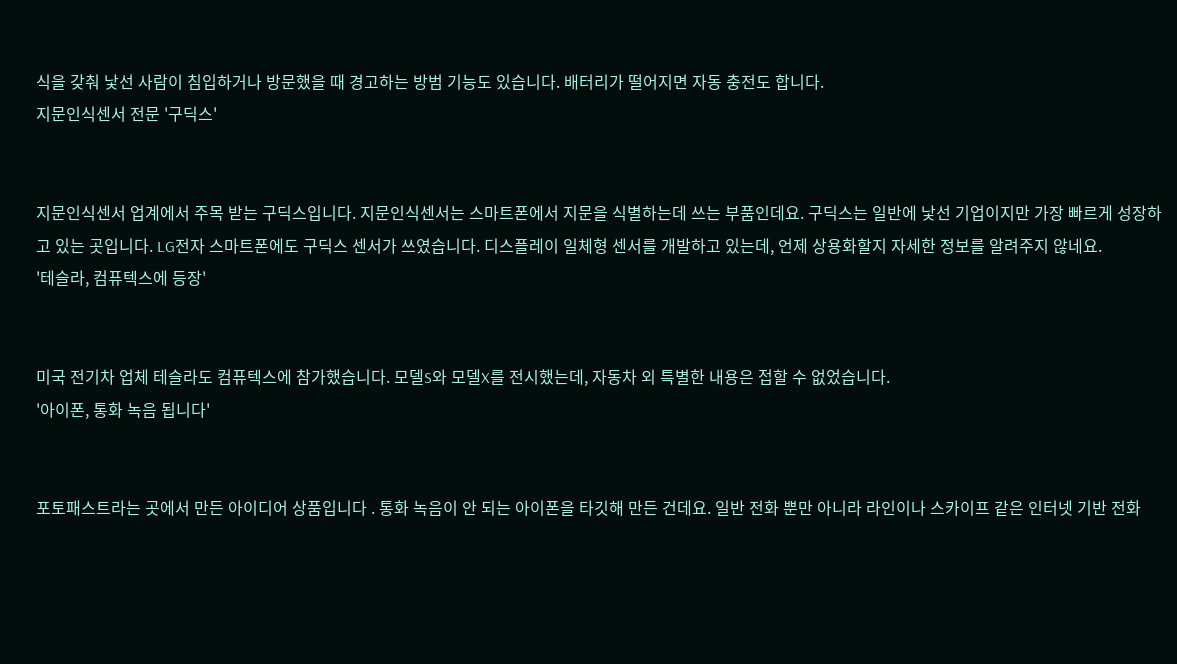식을 갖춰 낯선 사람이 침입하거나 방문했을 때 경고하는 방범 기능도 있습니다. 배터리가 떨어지면 자동 충전도 합니다.
지문인식센서 전문 '구딕스'


지문인식센서 업계에서 주목 받는 구딕스입니다. 지문인식센서는 스마트폰에서 지문을 식별하는데 쓰는 부품인데요. 구딕스는 일반에 낯선 기업이지만 가장 빠르게 성장하고 있는 곳입니다. LG전자 스마트폰에도 구딕스 센서가 쓰였습니다. 디스플레이 일체형 센서를 개발하고 있는데, 언제 상용화할지 자세한 정보를 알려주지 않네요.
'테슬라, 컴퓨텍스에 등장'


미국 전기차 업체 테슬라도 컴퓨텍스에 참가했습니다. 모델S와 모델X를 전시했는데, 자동차 외 특별한 내용은 접할 수 없었습니다.
'아이폰, 통화 녹음 됩니다'


포토패스트라는 곳에서 만든 아이디어 상품입니다 . 통화 녹음이 안 되는 아이폰을 타깃해 만든 건데요. 일반 전화 뿐만 아니라 라인이나 스카이프 같은 인터넷 기반 전화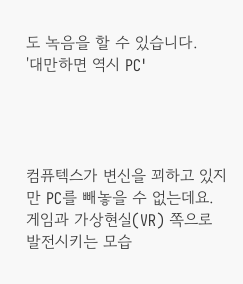도 녹음을 할 수 있습니다.
'대만하면 역시 PC'




컴퓨텍스가 변신을 꾀하고 있지만 PC를 빼놓을 수 없는데요. 게임과 가상현실(VR) 쪽으로 발전시키는 모습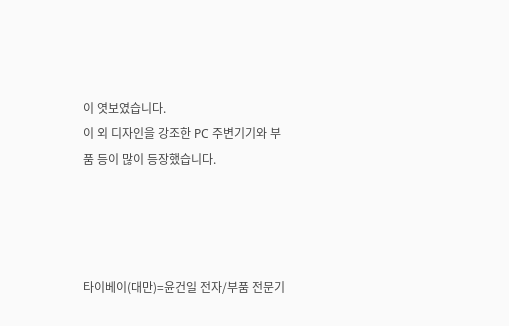이 엿보였습니다.
이 외 디자인을 강조한 PC 주변기기와 부품 등이 많이 등장했습니다.




타이베이(대만)=윤건일 전자/부품 전문기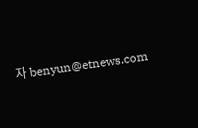자 benyun@etnews.com